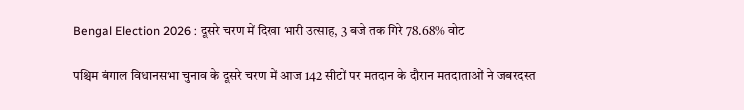Bengal Election 2026 : दूसरे चरण में दिखा भारी उत्साह, 3 बजे तक गिरे 78.68% वोट

पश्चिम बंगाल विधानसभा चुनाव के दूसरे चरण में आज 142 सीटों पर मतदान के दौरान मतदाताओं ने जबरदस्त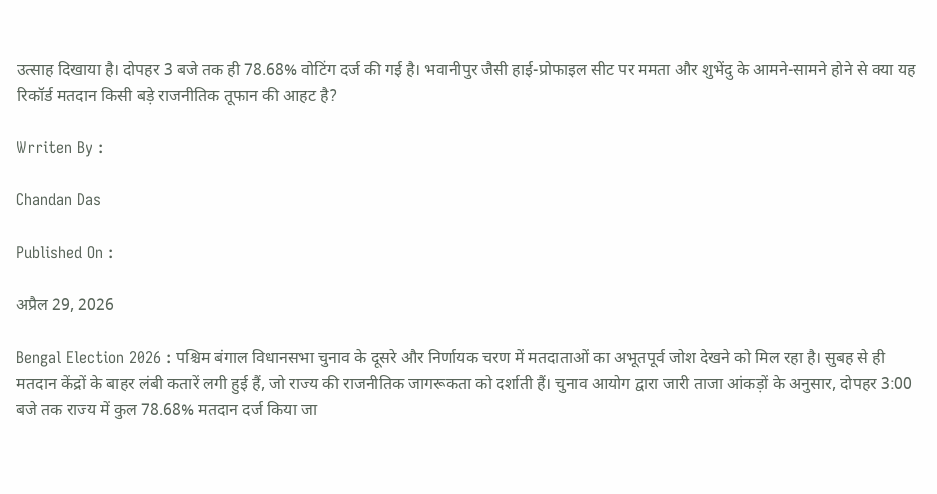उत्साह दिखाया है। दोपहर 3 बजे तक ही 78.68% वोटिंग दर्ज की गई है। भवानीपुर जैसी हाई-प्रोफाइल सीट पर ममता और शुभेंदु के आमने-सामने होने से क्या यह रिकॉर्ड मतदान किसी बड़े राजनीतिक तूफान की आहट है?

Wrriten By :

Chandan Das

Published On :

अप्रैल 29, 2026

Bengal Election 2026 : पश्चिम बंगाल विधानसभा चुनाव के दूसरे और निर्णायक चरण में मतदाताओं का अभूतपूर्व जोश देखने को मिल रहा है। सुबह से ही मतदान केंद्रों के बाहर लंबी कतारें लगी हुई हैं, जो राज्य की राजनीतिक जागरूकता को दर्शाती हैं। चुनाव आयोग द्वारा जारी ताजा आंकड़ों के अनुसार, दोपहर 3:00 बजे तक राज्य में कुल 78.68% मतदान दर्ज किया जा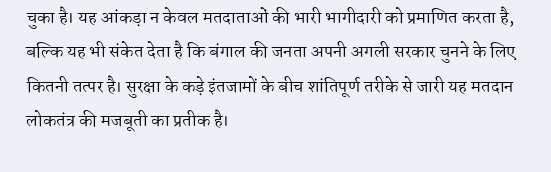चुका है। यह आंकड़ा न केवल मतदाताओं की भारी भागीदारी को प्रमाणित करता है, बल्कि यह भी संकेत देता है कि बंगाल की जनता अपनी अगली सरकार चुनने के लिए कितनी तत्पर है। सुरक्षा के कड़े इंतजामों के बीच शांतिपूर्ण तरीके से जारी यह मतदान लोकतंत्र की मजबूती का प्रतीक है।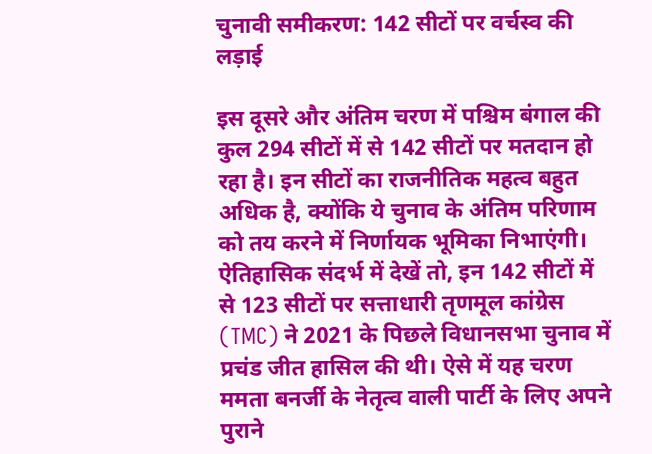चुनावी समीकरण: 142 सीटों पर वर्चस्व की लड़ाई

इस दूसरे और अंतिम चरण में पश्चिम बंगाल की कुल 294 सीटों में से 142 सीटों पर मतदान हो रहा है। इन सीटों का राजनीतिक महत्व बहुत अधिक है, क्योंकि ये चुनाव के अंतिम परिणाम को तय करने में निर्णायक भूमिका निभाएंगी। ऐतिहासिक संदर्भ में देखें तो, इन 142 सीटों में से 123 सीटों पर सत्ताधारी तृणमूल कांग्रेस (TMC) ने 2021 के पिछले विधानसभा चुनाव में प्रचंड जीत हासिल की थी। ऐसे में यह चरण ममता बनर्जी के नेतृत्व वाली पार्टी के लिए अपने पुराने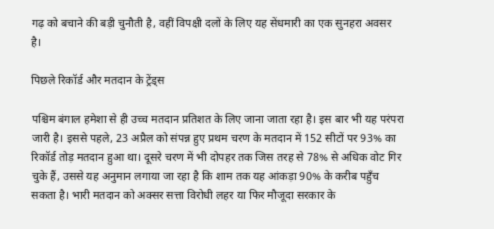गढ़ को बचाने की बड़ी चुनौती है, वहीं विपक्षी दलों के लिए यह सेंधमारी का एक सुनहरा अवसर है।

पिछले रिकॉर्ड और मतदान के ट्रेंड्स

पश्चिम बंगाल हमेशा से ही उच्च मतदान प्रतिशत के लिए जाना जाता रहा है। इस बार भी यह परंपरा जारी है। इससे पहले, 23 अप्रैल को संपन्न हुए प्रथम चरण के मतदान में 152 सीटों पर 93% का रिकॉर्ड तोड़ मतदान हुआ था। दूसरे चरण में भी दोपहर तक जिस तरह से 78% से अधिक वोट गिर चुके हैं, उससे यह अनुमान लगाया जा रहा है कि शाम तक यह आंकड़ा 90% के करीब पहुँच सकता है। भारी मतदान को अक्सर सत्ता विरोधी लहर या फिर मौजूदा सरकार के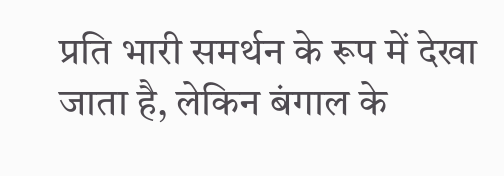प्रति भारी समर्थन के रूप में देखा जाता है, लेकिन बंगाल के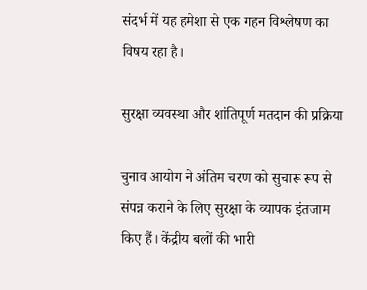संदर्भ में यह हमेशा से एक गहन विश्लेषण का विषय रहा है।

सुरक्षा व्यवस्था और शांतिपूर्ण मतदान की प्रक्रिया

चुनाव आयोग ने अंतिम चरण को सुचारू रूप से संपन्न कराने के लिए सुरक्षा के व्यापक इंतजाम किए हैं। केंद्रीय बलों की भारी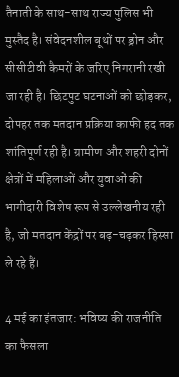तैनाती के साथ-साथ राज्य पुलिस भी मुस्तैद है। संवेदनशील बूथों पर ड्रोन और सीसीटीवी कैमरों के जरिए निगरानी रखी जा रही है। छिटपुट घटनाओं को छोड़कर, दोपहर तक मतदान प्रक्रिया काफी हद तक शांतिपूर्ण रही है। ग्रामीण और शहरी दोनों क्षेत्रों में महिलाओं और युवाओं की भागीदारी विशेष रूप से उल्लेखनीय रही है, जो मतदान केंद्रों पर बढ़-चढ़कर हिस्सा ले रहे हैं।

4 मई का इंतजार: भविष्य की राजनीति का फैसला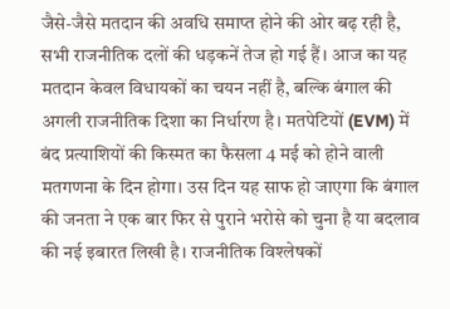जैसे-जैसे मतदान की अवधि समाप्त होने की ओर बढ़ रही है, सभी राजनीतिक दलों की धड़कनें तेज हो गई हैं। आज का यह मतदान केवल विधायकों का चयन नहीं है, बल्कि बंगाल की अगली राजनीतिक दिशा का निर्धारण है। मतपेटियों (EVM) में बंद प्रत्याशियों की किस्मत का फैसला 4 मई को होने वाली मतगणना के दिन होगा। उस दिन यह साफ हो जाएगा कि बंगाल की जनता ने एक बार फिर से पुराने भरोसे को चुना है या बदलाव की नई इबारत लिखी है। राजनीतिक विश्लेषकों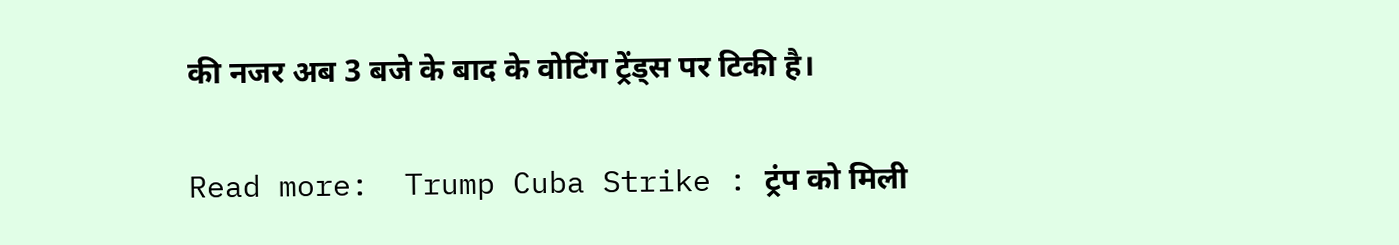की नजर अब 3 बजे के बाद के वोटिंग ट्रेंड्स पर टिकी है।

Read more:  Trump Cuba Strike : ट्रंप को मिली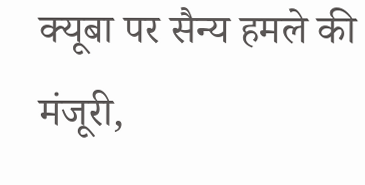क्यूबा पर सैन्य हमले की मंजूरी,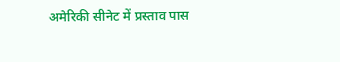अमेरिकी सीनेट में प्रस्ताव पास